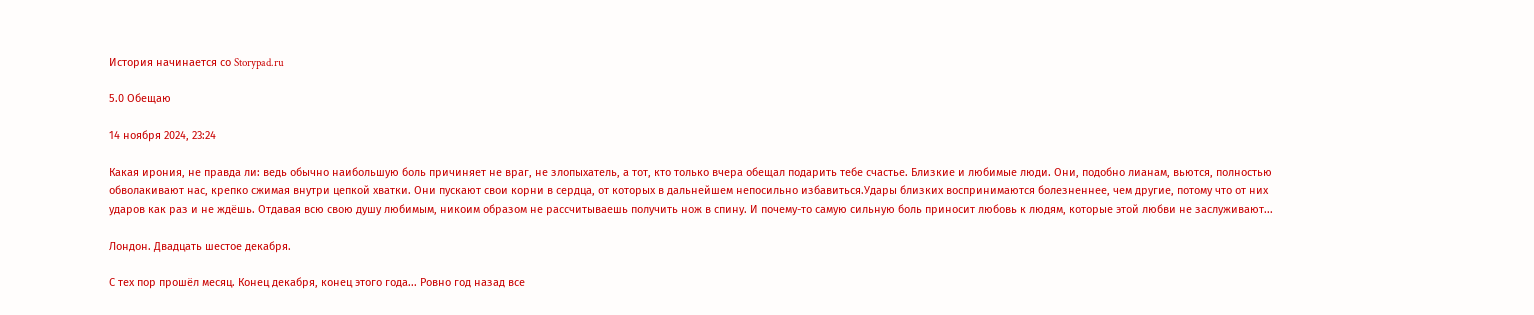История начинается со Storypad.ru

5.0 Обещаю

14 ноября 2024, 23:24

Какая ирония, не правда ли: ведь обычно наибольшую боль причиняет не враг, не злопыхатель, а тот, кто только вчера обещал подарить тебе счастье. Близкие и любимые люди. Они, подобно лианам, вьются, полностью обволакивают нас, крепко сжимая внутри цепкой хватки. Они пускают свои корни в сердца, от которых в дальнейшем непосильно избавиться.Удары близких воспринимаются болезненнее, чем другие, потому что от них ударов как раз и не ждёшь. Отдавая всю свою душу любимым, никоим образом не рассчитываешь получить нож в спину. И почему-то самую сильную боль приносит любовь к людям, которые этой любви не заслуживают...

Лондон. Двадцать шестое декабря.

С тех пор прошёл месяц. Конец декабря, конец этого года... Ровно год назад все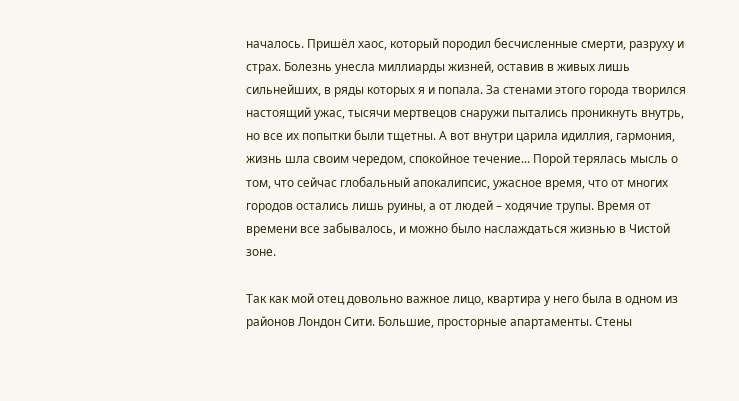началось. Пришёл хаос, который породил бесчисленные смерти, разруху и страх. Болезнь унесла миллиарды жизней, оставив в живых лишь сильнейших, в ряды которых я и попала. За стенами этого города творился настоящий ужас, тысячи мертвецов снаружи пытались проникнуть внутрь, но все их попытки были тщетны. А вот внутри царила идиллия, гармония, жизнь шла своим чередом, спокойное течение... Порой терялась мысль о том, что сейчас глобальный апокалипсис, ужасное время, что от многих городов остались лишь руины, а от людей – ходячие трупы. Время от времени все забывалось, и можно было наслаждаться жизнью в Чистой зоне.

Так как мой отец довольно важное лицо, квартира у него была в одном из районов Лондон Сити. Большие, просторные апартаменты. Стены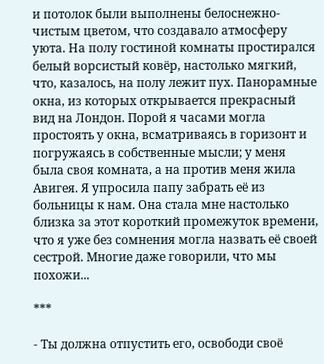и потолок были выполнены белоснежно-чистым цветом, что создавало атмосферу уюта. На полу гостиной комнаты простирался белый ворсистый ковёр, настолько мягкий, что, казалось, на полу лежит пух. Панорамные окна, из которых открывается прекрасный вид на Лондон. Порой я часами могла простоять у окна, всматриваясь в горизонт и погружаясь в собственные мысли; у меня была своя комната, а на против меня жила Авигея. Я упросила папу забрать её из больницы к нам. Она стала мне настолько близка за этот короткий промежуток времени, что я уже без сомнения могла назвать её своей сестрой. Многие даже говорили, что мы похожи...

***

- Ты должна отпустить его, освободи своё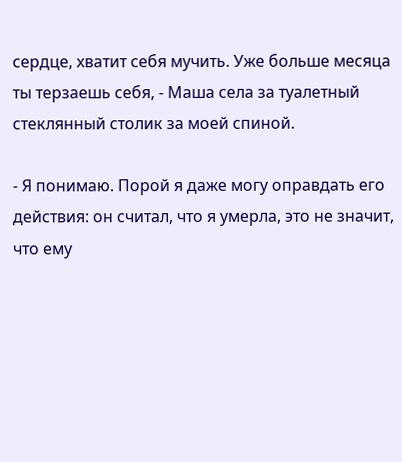сердце, хватит себя мучить. Уже больше месяца ты терзаешь себя, - Маша села за туалетный стеклянный столик за моей спиной.

- Я понимаю. Порой я даже могу оправдать его действия: он считал, что я умерла, это не значит, что ему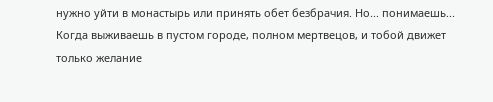нужно уйти в монастырь или принять обет безбрачия. Но... понимаешь... Когда выживаешь в пустом городе, полном мертвецов, и тобой движет только желание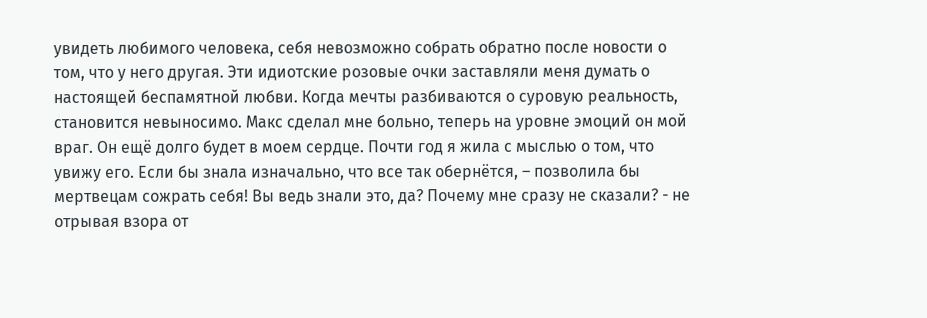увидеть любимого человека, себя невозможно собрать обратно после новости о том, что у него другая. Эти идиотские розовые очки заставляли меня думать о настоящей беспамятной любви. Когда мечты разбиваются о суровую реальность, становится невыносимо. Макс сделал мне больно, теперь на уровне эмоций он мой враг. Он ещё долго будет в моем сердце. Почти год я жила с мыслью о том, что увижу его. Если бы знала изначально, что все так обернётся, – позволила бы мертвецам сожрать себя! Вы ведь знали это, да? Почему мне сразу не сказали? - не отрывая взора от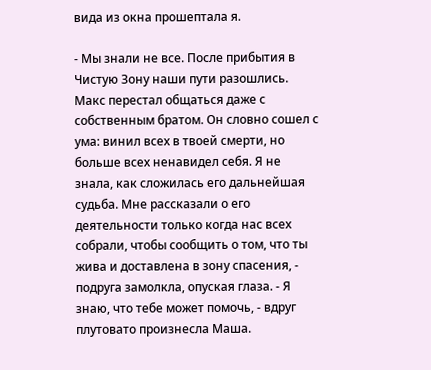вида из окна прошептала я.

- Мы знали не все. После прибытия в Чистую Зону наши пути разошлись. Макс перестал общаться даже с собственным братом. Он словно сошел с ума: винил всех в твоей смерти, но больше всех ненавидел себя. Я не знала, как сложилась его дальнейшая судьба. Мне рассказали о его деятельности только когда нас всех собрали, чтобы сообщить о том, что ты жива и доставлена в зону спасения, - подруга замолкла, опуская глаза. - Я знаю, что тебе может помочь, - вдруг плутовато произнесла Маша.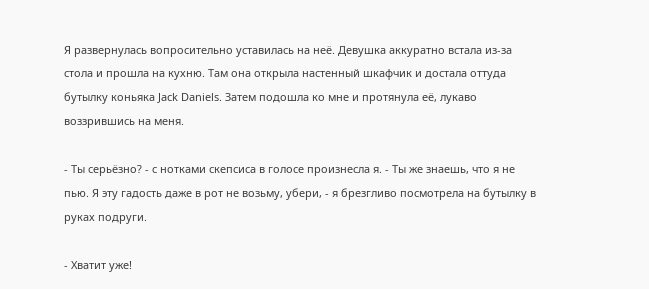Я развернулась вопросительно уставилась на неё. Девушка аккуратно встала из-за стола и прошла на кухню. Там она открыла настенный шкафчик и достала оттуда бутылку коньяка Jack Daniels. Затем подошла ко мне и протянула её, лукаво воззрившись на меня.

- Ты серьёзно? - с нотками скепсиса в голосе произнесла я. - Ты же знаешь, что я не пью. Я эту гадость даже в рот не возьму, убери, - я брезгливо посмотрела на бутылку в руках подруги.

- Хватит уже!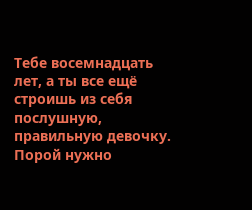Тебе восемнадцать лет, а ты все ещё строишь из себя послушную, правильную девочку. Порой нужно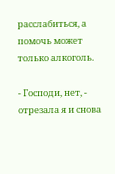расслабиться, а помочь может только алкоголь.

- Господи, нет, - отрезала я и снова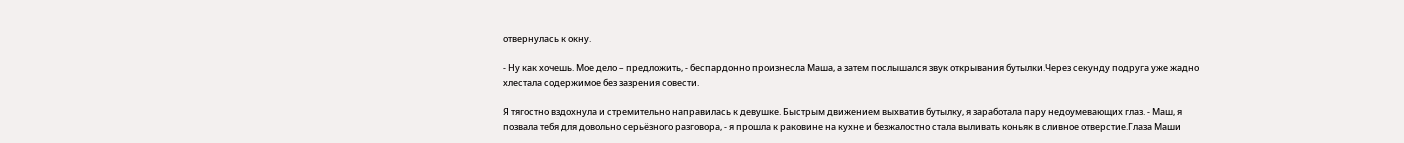отвернулась к окну.

- Ну как хочешь. Мое дело – предложить, - беспардонно произнесла Маша, а затем послышался звук открывания бутылки.Через секунду подруга уже жадно хлестала содержимое без зазрения совести.

Я тягостно вздохнула и стремительно направилась к девушке. Быстрым движением выхватив бутылку, я заработала пару недоумевающих глаз. - Маш, я позвала тебя для довольно серьёзного разговора, - я прошла к раковине на кухне и безжалостно стала выливать коньяк в сливное отверстие.Глаза Маши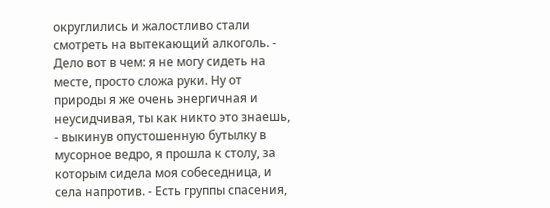округлились и жалостливо стали смотреть на вытекающий алкоголь. - Дело вот в чем: я не могу сидеть на месте, просто сложа руки. Ну от природы я же очень энергичная и неусидчивая, ты как никто это знаешь, - выкинув опустошенную бутылку в мусорное ведро, я прошла к столу, за которым сидела моя собеседница, и села напротив. - Есть группы спасения,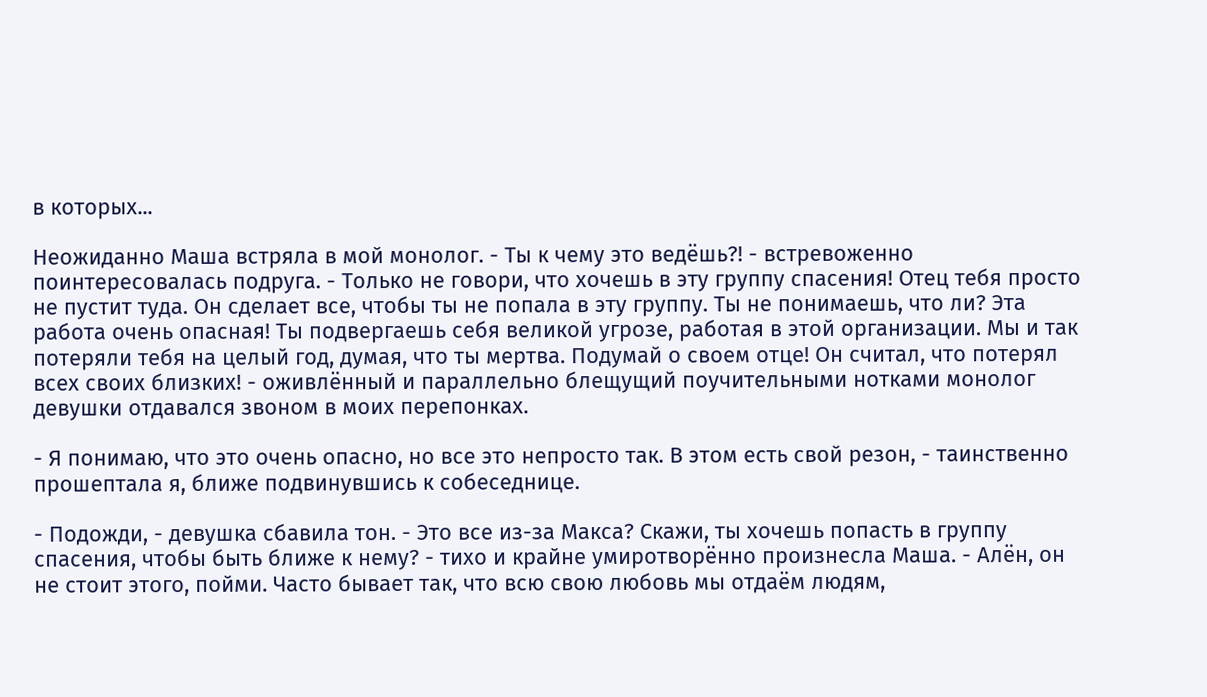в которых...

Неожиданно Маша встряла в мой монолог. - Ты к чему это ведёшь?! - встревоженно поинтересовалась подруга. - Только не говори, что хочешь в эту группу спасения! Отец тебя просто не пустит туда. Он сделает все, чтобы ты не попала в эту группу. Ты не понимаешь, что ли? Эта работа очень опасная! Ты подвергаешь себя великой угрозе, работая в этой организации. Мы и так потеряли тебя на целый год, думая, что ты мертва. Подумай о своем отце! Он считал, что потерял всех своих близких! - оживлённый и параллельно блещущий поучительными нотками монолог девушки отдавался звоном в моих перепонках.

- Я понимаю, что это очень опасно, но все это непросто так. В этом есть свой резон, - таинственно прошептала я, ближе подвинувшись к собеседнице.

- Подожди, - девушка сбавила тон. - Это все из-за Макса? Скажи, ты хочешь попасть в группу спасения, чтобы быть ближе к нему? - тихо и крайне умиротворённо произнесла Маша. - Алён, он не стоит этого, пойми. Часто бывает так, что всю свою любовь мы отдаём людям,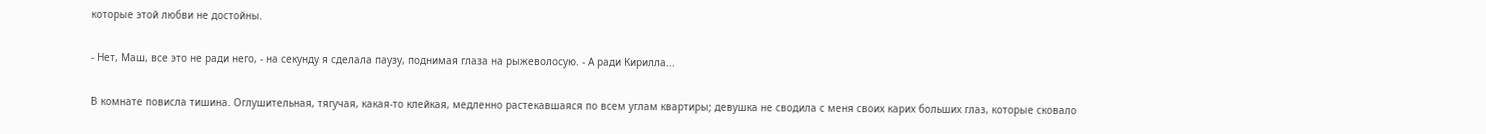которые этой любви не достойны.

- Нет, Маш, все это не ради него, - на секунду я сделала паузу, поднимая глаза на рыжеволосую. - А ради Кирилла...

В комнате повисла тишина. Оглушительная, тягучая, какая-то клейкая, медленно растекавшаяся по всем углам квартиры; девушка не сводила с меня своих карих больших глаз, которые сковало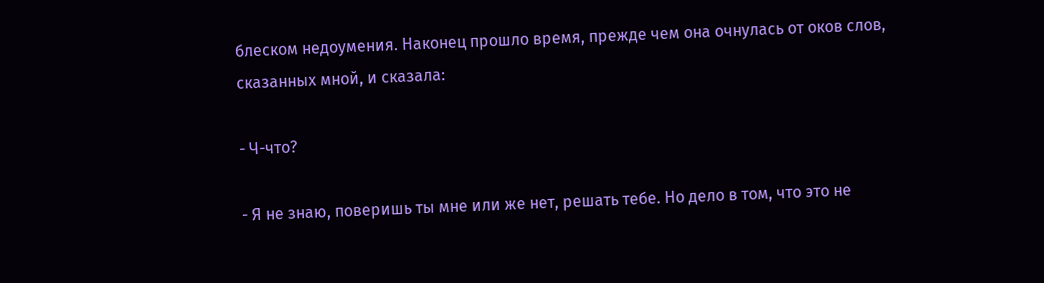блеском недоумения. Наконец прошло время, прежде чем она очнулась от оков слов, сказанных мной, и сказала:

- Ч-что?

- Я не знаю, поверишь ты мне или же нет, решать тебе. Но дело в том, что это не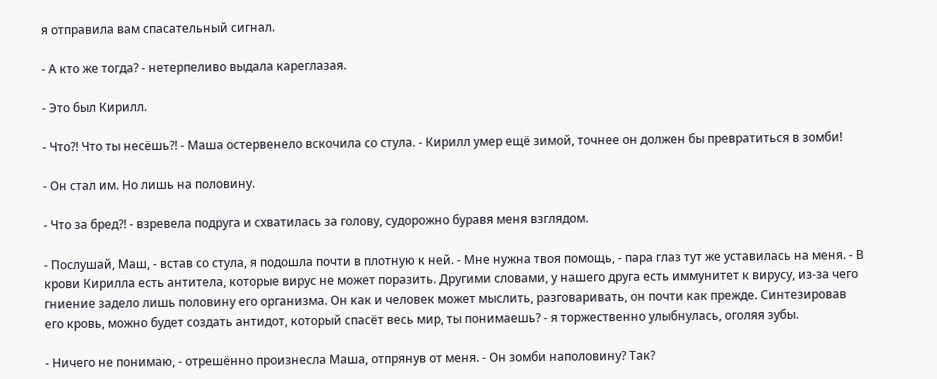я отправила вам спасательный сигнал.

- А кто же тогда? - нетерпеливо выдала кареглазая.

- Это был Кирилл.

- Что?! Что ты несёшь?! - Маша остервенело вскочила со стула. - Кирилл умер ещё зимой, точнее он должен бы превратиться в зомби!

- Он стал им. Но лишь на половину.

- Что за бред?! - взревела подруга и схватилась за голову, судорожно буравя меня взглядом.

- Послушай, Маш, - встав со стула, я подошла почти в плотную к ней. - Мне нужна твоя помощь, - пара глаз тут же уставилась на меня. - В крови Кирилла есть антитела, которые вирус не может поразить. Другими словами, у нашего друга есть иммунитет к вирусу, из-за чего гниение задело лишь половину его организма. Он как и человек может мыслить, разговаривать, он почти как прежде. Синтезировав его кровь, можно будет создать антидот, который спасёт весь мир, ты понимаешь? - я торжественно улыбнулась, оголяя зубы.

- Ничего не понимаю, - отрешённо произнесла Маша, отпрянув от меня. - Он зомби наполовину? Так?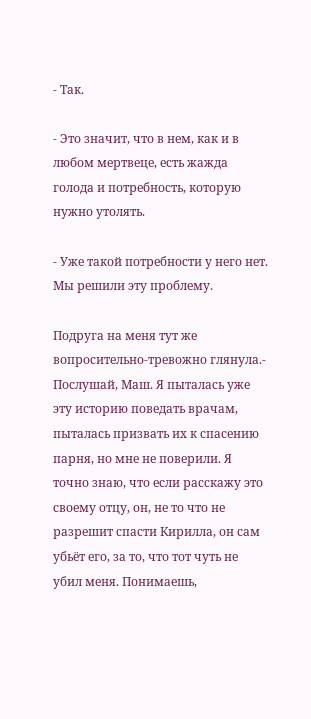- Так.

- Это значит, что в нем, как и в любом мертвеце, есть жажда голода и потребность, которую нужно утолять.

- Уже такой потребности у него нет. Мы решили эту проблему.

Подруга на меня тут же вопросительно-тревожно глянула.- Послушай, Маш. Я пыталась уже эту историю поведать врачам, пыталась призвать их к спасению парня, но мне не поверили. Я точно знаю, что если расскажу это своему отцу, он, не то что не разрешит спасти Кирилла, он сам убьёт его, за то, что тот чуть не убил меня. Понимаешь,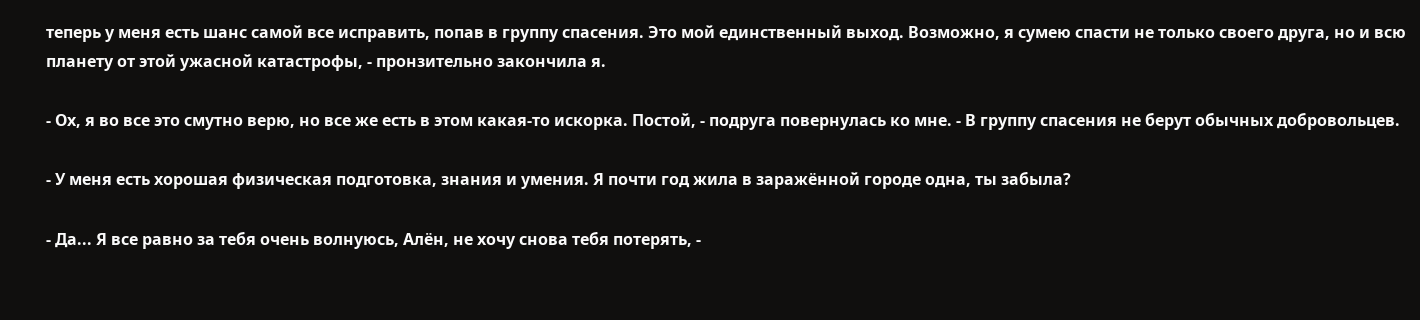теперь у меня есть шанс самой все исправить, попав в группу спасения. Это мой единственный выход. Возможно, я сумею спасти не только своего друга, но и всю планету от этой ужасной катастрофы, - пронзительно закончила я.

- Ох, я во все это смутно верю, но все же есть в этом какая-то искорка. Постой, - подруга повернулась ко мне. - В группу спасения не берут обычных добровольцев.

- У меня есть хорошая физическая подготовка, знания и умения. Я почти год жила в заражённой городе одна, ты забыла?

- Да... Я все равно за тебя очень волнуюсь, Алён, не хочу снова тебя потерять, -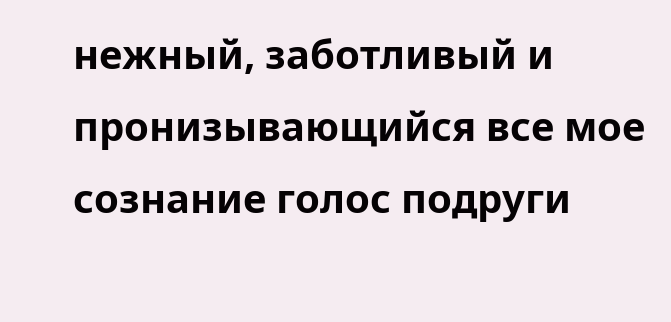нежный, заботливый и пронизывающийся все мое сознание голос подруги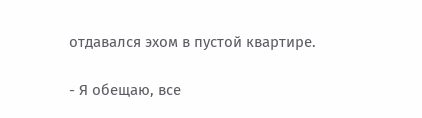отдавался эхом в пустой квартире.

- Я обещаю, все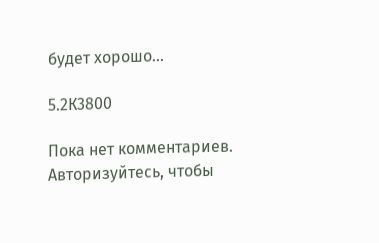будет хорошо...

5.2К3800

Пока нет комментариев. Авторизуйтесь, чтобы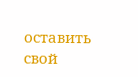оставить свой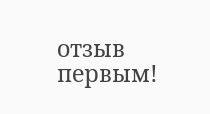отзыв первым!